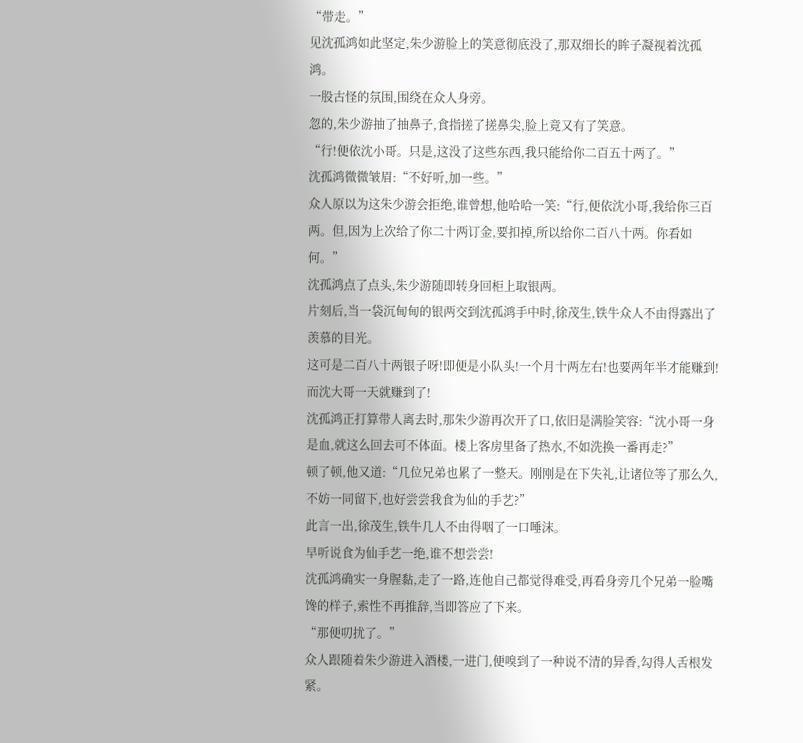“带走。”
见沈孤鸿如此坚定,朱少游脸上的笑意彻底没了,那双细长的眸子凝视着沈孤鸿。
一股古怪的氛围,围绕在众人身旁。
忽的,朱少游抽了抽鼻子,食指搓了搓鼻尖,脸上竟又有了笑意。
“行!便依沈小哥。只是,这没了这些东西,我只能给你二百五十两了。”
沈孤鸿微微皱眉:“不好听,加一些。”
众人原以为这朱少游会拒绝,谁曾想,他哈哈一笑:“行,便依沈小哥,我给你三百两。但,因为上次给了你二十两订金,要扣掉,所以给你二百八十两。你看如何。”
沈孤鸿点了点头,朱少游随即转身回柜上取银两。
片刻后,当一袋沉甸甸的银两交到沈孤鸿手中时,徐茂生,铁牛众人不由得露出了羡慕的目光。
这可是二百八十两银子呀!即便是小队头!一个月十两左右!也要两年半才能赚到!
而沈大哥一天就赚到了!
沈孤鸿正打算带人离去时,那朱少游再次开了口,依旧是满脸笑容:“沈小哥一身是血,就这么回去可不体面。楼上客房里备了热水,不如洗换一番再走?”
顿了顿,他又道:“几位兄弟也累了一整天。刚刚是在下失礼,让诸位等了那么久,不妨一同留下,也好尝尝我食为仙的手艺?”
此言一出,徐茂生,铁牛几人不由得咽了一口唾沫。
早听说食为仙手艺一绝,谁不想尝尝!
沈孤鸿确实一身腥黏,走了一路,连他自己都觉得难受,再看身旁几个兄弟一脸嘴馋的样子,索性不再推辞,当即答应了下来。
“那便叨扰了。”
众人跟随着朱少游进入酒楼,一进门,便嗅到了一种说不清的异香,勾得人舌根发紧。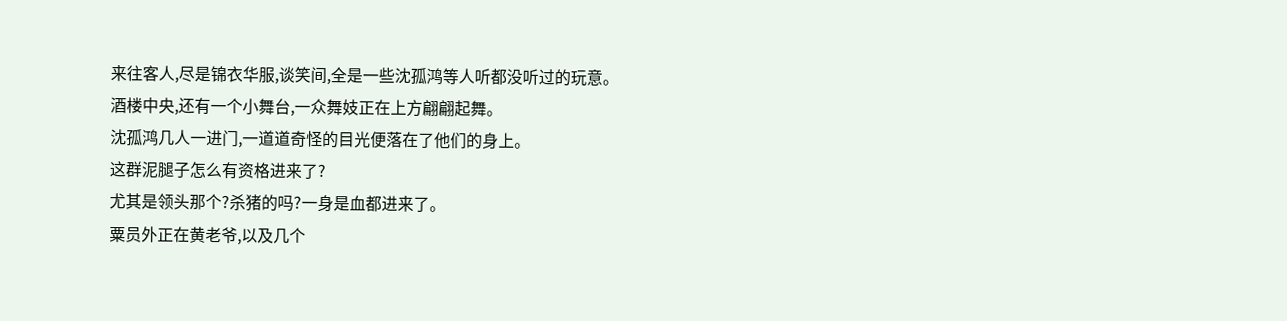来往客人,尽是锦衣华服,谈笑间,全是一些沈孤鸿等人听都没听过的玩意。
酒楼中央,还有一个小舞台,一众舞妓正在上方翩翩起舞。
沈孤鸿几人一进门,一道道奇怪的目光便落在了他们的身上。
这群泥腿子怎么有资格进来了?
尤其是领头那个?杀猪的吗?一身是血都进来了。
粟员外正在黄老爷,以及几个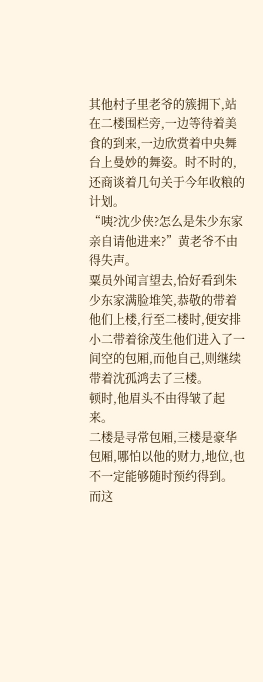其他村子里老爷的簇拥下,站在二楼围栏旁,一边等待着美食的到来,一边欣赏着中央舞台上曼妙的舞姿。时不时的,还商谈着几句关于今年收粮的计划。
“咦?沈少侠?怎么是朱少东家亲自请他进来?”黄老爷不由得失声。
粟员外闻言望去,恰好看到朱少东家满脸堆笑,恭敬的带着他们上楼,行至二楼时,便安排小二带着徐茂生他们进入了一间空的包厢,而他自己,则继续带着沈孤鸿去了三楼。
顿时,他眉头不由得皱了起来。
二楼是寻常包厢,三楼是豪华包厢,哪怕以他的财力,地位,也不一定能够随时预约得到。
而这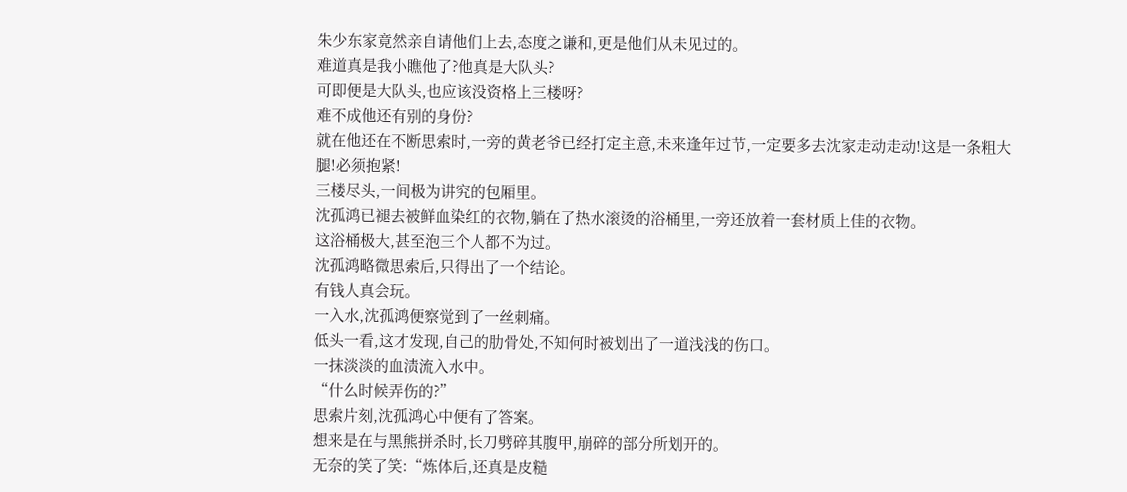朱少东家竟然亲自请他们上去,态度之谦和,更是他们从未见过的。
难道真是我小瞧他了?他真是大队头?
可即便是大队头,也应该没资格上三楼呀?
难不成他还有别的身份?
就在他还在不断思索时,一旁的黄老爷已经打定主意,未来逢年过节,一定要多去沈家走动走动!这是一条粗大腿!必须抱紧!
三楼尽头,一间极为讲究的包厢里。
沈孤鸿已褪去被鲜血染红的衣物,躺在了热水滚烫的浴桶里,一旁还放着一套材质上佳的衣物。
这浴桶极大,甚至泡三个人都不为过。
沈孤鸿略微思索后,只得出了一个结论。
有钱人真会玩。
一入水,沈孤鸿便察觉到了一丝刺痛。
低头一看,这才发现,自己的肋骨处,不知何时被划出了一道浅浅的伤口。
一抹淡淡的血渍流入水中。
“什么时候弄伤的?”
思索片刻,沈孤鸿心中便有了答案。
想来是在与黑熊拼杀时,长刀劈碎其腹甲,崩碎的部分所划开的。
无奈的笑了笑:“炼体后,还真是皮糙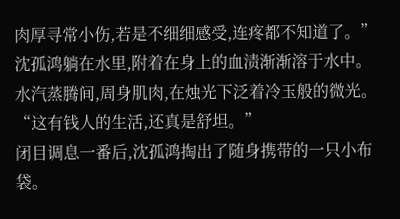肉厚寻常小伤,若是不细细感受,连疼都不知道了。”
沈孤鸿躺在水里,附着在身上的血渍渐渐溶于水中。
水汽蒸腾间,周身肌肉,在烛光下泛着冷玉般的微光。
“这有钱人的生活,还真是舒坦。”
闭目调息一番后,沈孤鸿掏出了随身携带的一只小布袋。